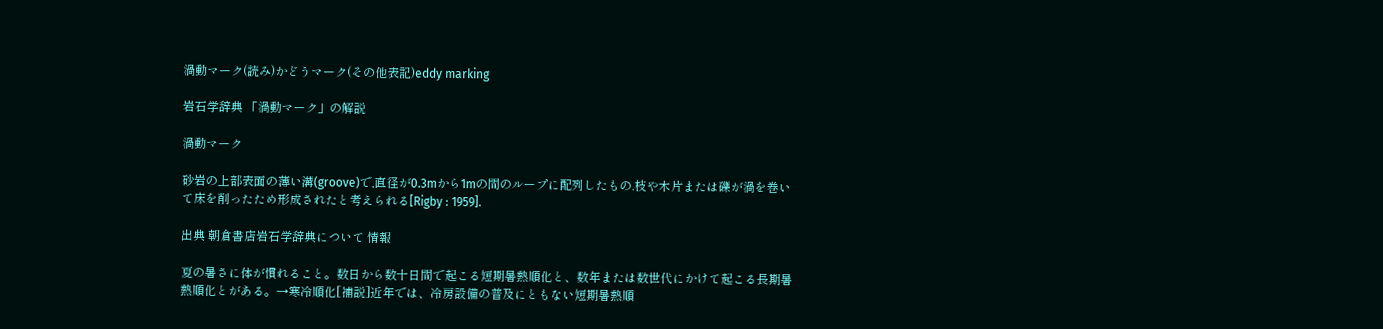渦動マーク(読み)かどうマーク(その他表記)eddy marking

岩石学辞典 「渦動マーク」の解説

渦動マーク

砂岩の上部表面の薄い溝(groove)で,直径が0.3mから1mの間のループに配列したもの.枝や木片または礫が渦を巻いて床を削ったため形成されたと考えられる[Rigby : 1959].

出典 朝倉書店岩石学辞典について 情報

夏の暑さに体が慣れること。数日から数十日間で起こる短期暑熱順化と、数年または数世代にかけて起こる長期暑熱順化とがある。→寒冷順化[補説]近年では、冷房設備の普及にともない短期暑熱順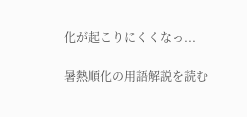化が起こりにくくなっ...

暑熱順化の用語解説を読む